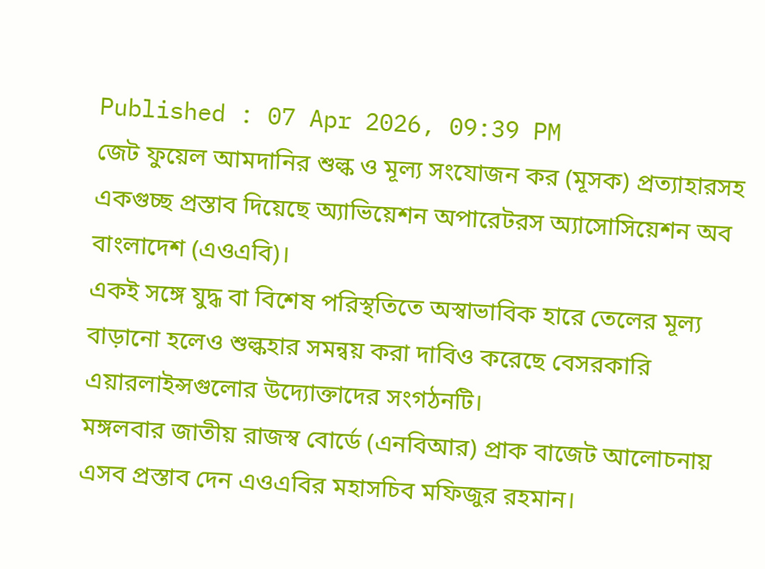Published : 07 Apr 2026, 09:39 PM
জেট ফুয়েল আমদানির শুল্ক ও মূল্য সংযোজন কর (মূসক) প্রত্যাহারসহ একগুচ্ছ প্রস্তাব দিয়েছে অ্যাভিয়েশন অপারেটরস অ্যাসোসিয়েশন অব বাংলাদেশ (এওএবি)।
একই সঙ্গে যুদ্ধ বা বিশেষ পরিস্থতিতে অস্বাভাবিক হারে তেলের মূল্য বাড়ানো হলেও শুল্কহার সমন্বয় করা দাবিও করেছে বেসরকারি এয়ারলাইন্সগুলোর উদ্যোক্তাদের সংগঠনটি।
মঙ্গলবার জাতীয় রাজস্ব বোর্ডে (এনবিআর) প্রাক বাজেট আলোচনায় এসব প্রস্তাব দেন এওএবির মহাসচিব মফিজুর রহমান।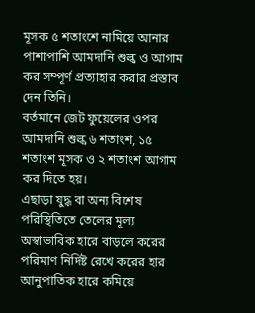মূসক ৫ শতাংশে নামিয়ে আনার পাশাপাশি আমদানি শুল্ক ও আগাম কর সম্পূর্ণ প্রত্যাহার করার প্রস্তাব দেন তিনি।
বর্তমানে জেট ফুয়েলের ওপর আমদানি শুল্ক ৬ শতাংশ, ১৫ শতাংশ মূসক ও ২ শতাংশ আগাম কর দিতে হয়।
এছাড়া যুদ্ধ বা অন্য বিশেষ পরিস্থিতিতে তেলের মূল্য অস্বাভাবিক হারে বাড়লে করের পরিমাণ নির্দিষ্ট রেখে করের হার আনুপাতিক হারে কমিয়ে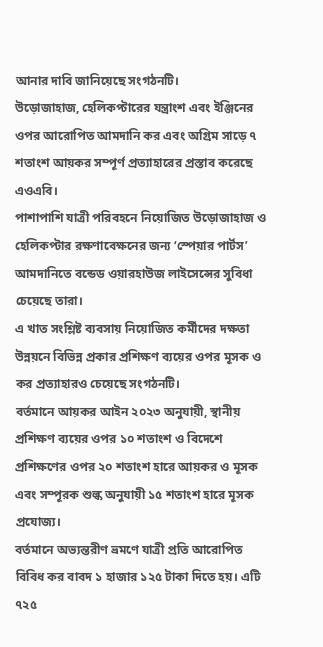আনার দাবি জানিয়েছে সংগঠনটি।
উড়োজাহাজ, হেলিকপ্টারের যন্ত্রাংশ এবং ইঞ্জিনের ওপর আরোপিত আমদানি কর এবং অগ্রিম সাড়ে ৭ শতাংশ আয়কর সম্পূর্ণ প্রত্যাহারের প্রস্তাব করেছে এওএবি।
পাশাপাশি যাত্রী পরিবহনে নিয়োজিত উড়োজাহাজ ও হেলিকপ্টার রক্ষণাবেক্ষনের জন্য ‘স্পেয়ার পার্টস’ আমদানিতে বন্ডেড ওয়ারহাউজ লাইসেন্সের সুবিধা চেয়েছে তারা।
এ খাত সংশ্লিষ্ট ব্যবসায় নিয়োজিত কর্মীদের দক্ষতা উন্নয়নে বিভিন্ন প্রকার প্রশিক্ষণ ব্যয়ের ওপর মূসক ও কর প্রত্যাহারও চেয়েছে সংগঠনটি।
বর্তমানে আয়কর আইন ২০২৩ অনুযায়ী, স্থানীয় প্রশিক্ষণ ব্যয়ের ওপর ১০ শতাংশ ও বিদেশে প্রশিক্ষণের ওপর ২০ শতাংশ হারে আয়কর ও মূসক এবং সম্পূরক শুল্ক অনুযায়ী ১৫ শতাংশ হারে মূসক প্রযোজ্য।
বর্তমানে অভ্যন্তরীণ ভ্রমণে যাত্রী প্রতি আরোপিত বিবিধ কর বাবদ ১ হাজার ১২৫ টাকা দিতে হয়। এটি ৭২৫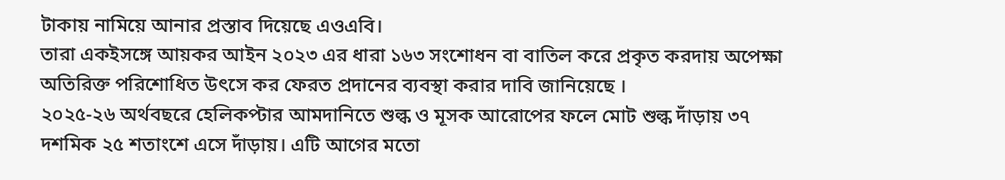টাকায় নামিয়ে আনার প্রস্তাব দিয়েছে এওএবি।
তারা একইসঙ্গে আয়কর আইন ২০২৩ এর ধারা ১৬৩ সংশোধন বা বাতিল করে প্রকৃত করদায় অপেক্ষা অতিরিক্ত পরিশোধিত উৎসে কর ফেরত প্রদানের ব্যবস্থা করার দাবি জানিয়েছে ।
২০২৫-২৬ অর্থবছরে হেলিকপ্টার আমদানিতে শুল্ক ও মূসক আরোপের ফলে মোট শুল্ক দাঁড়ায় ৩৭ দশমিক ২৫ শতাংশে এসে দাঁড়ায়। এটি আগের মতো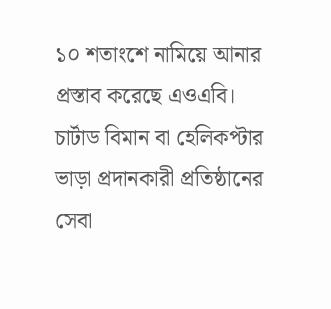১০ শতাংশে নামিয়ে আনার প্রস্তাব করেছে এওএবি।
চার্টাড বিমান বা হেলিকপ্টার ভাড়া প্রদানকারী প্রতিষ্ঠানের সেবা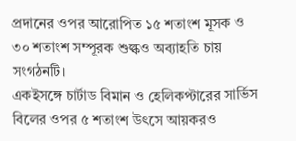প্রদানের ওপর আরোপিত ১৫ শতাংশ মূসক ও ৩০ শতাংশ সম্পূরক শুল্কও অব্যাহতি চায় সংগঠনটি।
একইসঙ্গে চার্টাড বিমান ও হেলিকপ্টারের সার্ভিস বিলের ওপর ৫ শতাংশ উৎসে আয়করও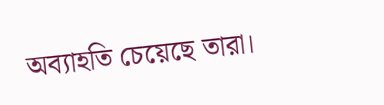অব্যাহতি চেয়েছে তারা।